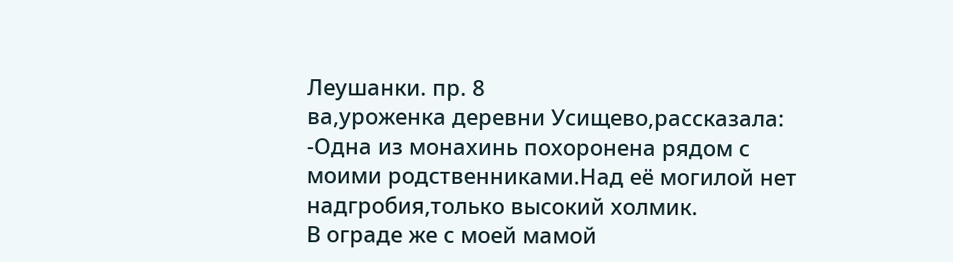Леушанки. пр. 8
ва,уроженка деревни Усищево,рассказала:
-Одна из монахинь похоронена рядом с
моими родственниками.Над её могилой нет
надгробия,только высокий холмик.
В ограде же с моей мамой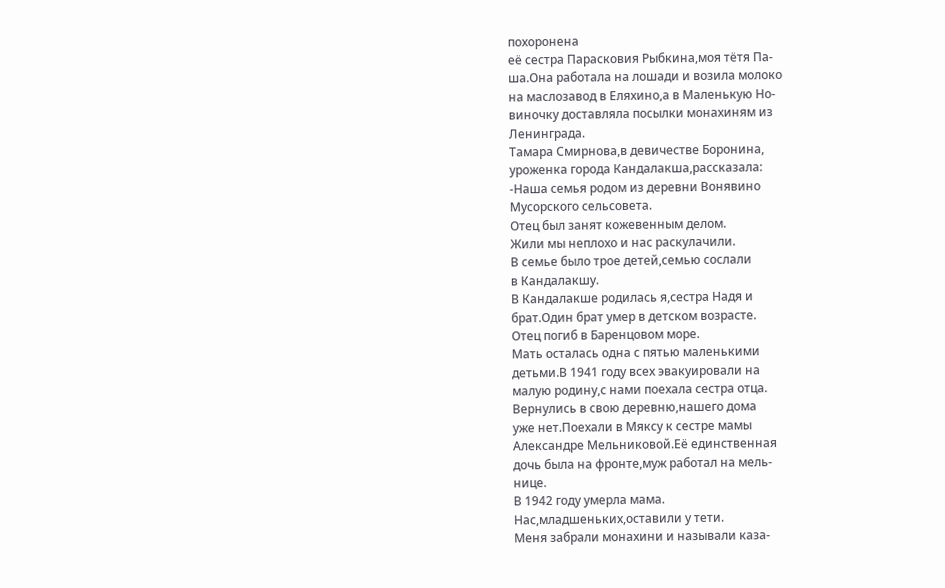похоронена
её сестра Парасковия Рыбкина,моя тётя Па-
ша.Она работала на лошади и возила молоко
на маслозавод в Еляхино,а в Маленькую Но-
виночку доставляла посылки монахиням из
Ленинграда.
Тамара Смирнова,в девичестве Боронина,
уроженка города Кандалакша,рассказала:
-Наша семья родом из деревни Вонявино
Мусорского сельсовета.
Отец был занят кожевенным делом.
Жили мы неплохо и нас раскулачили.
В семье было трое детей,семью сослали
в Кандалакшу.
В Кандалакше родилась я,сестра Надя и
брат.Один брат умер в детском возрасте.
Отец погиб в Баренцовом море.
Мать осталась одна с пятью маленькими
детьми.В 1941 году всех эвакуировали на
малую родину,с нами поехала сестра отца.
Вернулись в свою деревню,нашего дома
уже нет.Поехали в Мяксу к сестре мамы
Александре Мельниковой.Её единственная
дочь была на фронте,муж работал на мель-
нице.
В 1942 году умерла мама.
Нас,младшеньких,оставили у тети.
Меня забрали монахини и называли каза-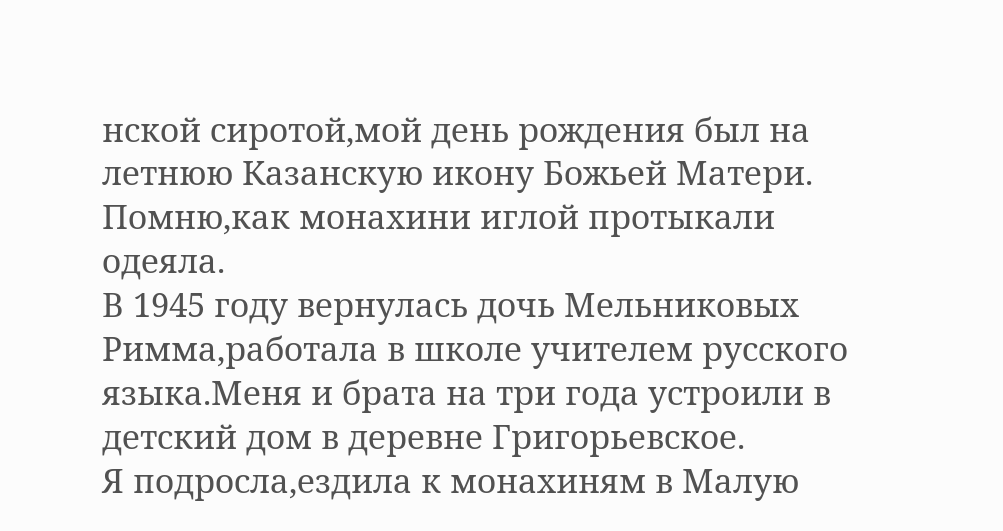нской сиротой,мой день рождения был на
летнюю Казанскую икону Божьей Матери.
Помню,как монахини иглой протыкали
одеяла.
В 1945 году вернулась дочь Мельниковых
Римма,работала в школе учителем русского
языка.Меня и брата на три года устроили в
детский дом в деревне Григорьевское.
Я подросла,ездила к монахиням в Малую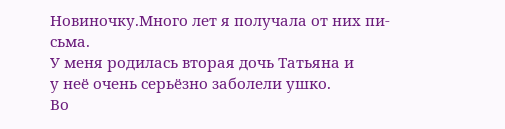Новиночку.Много лет я получала от них пи-
сьма.
У меня родилась вторая дочь Татьяна и
у неё очень серьёзно заболели ушко.
Во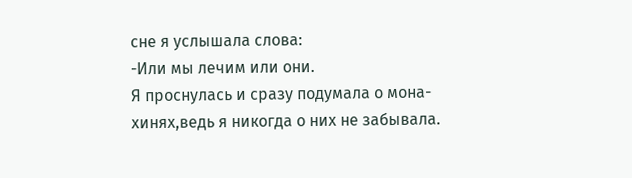сне я услышала слова:
-Или мы лечим или они.
Я проснулась и сразу подумала о мона-
хинях,ведь я никогда о них не забывала.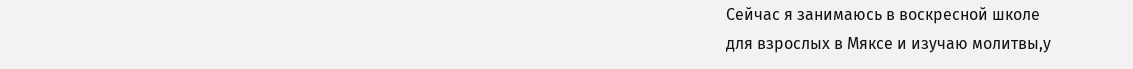Сейчас я занимаюсь в воскресной школе
для взрослых в Мяксе и изучаю молитвы,у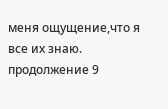меня ощущение,что я все их знаю.
продолжение 9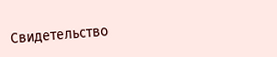Свидетельство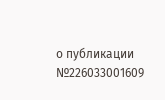о публикации №226033001609